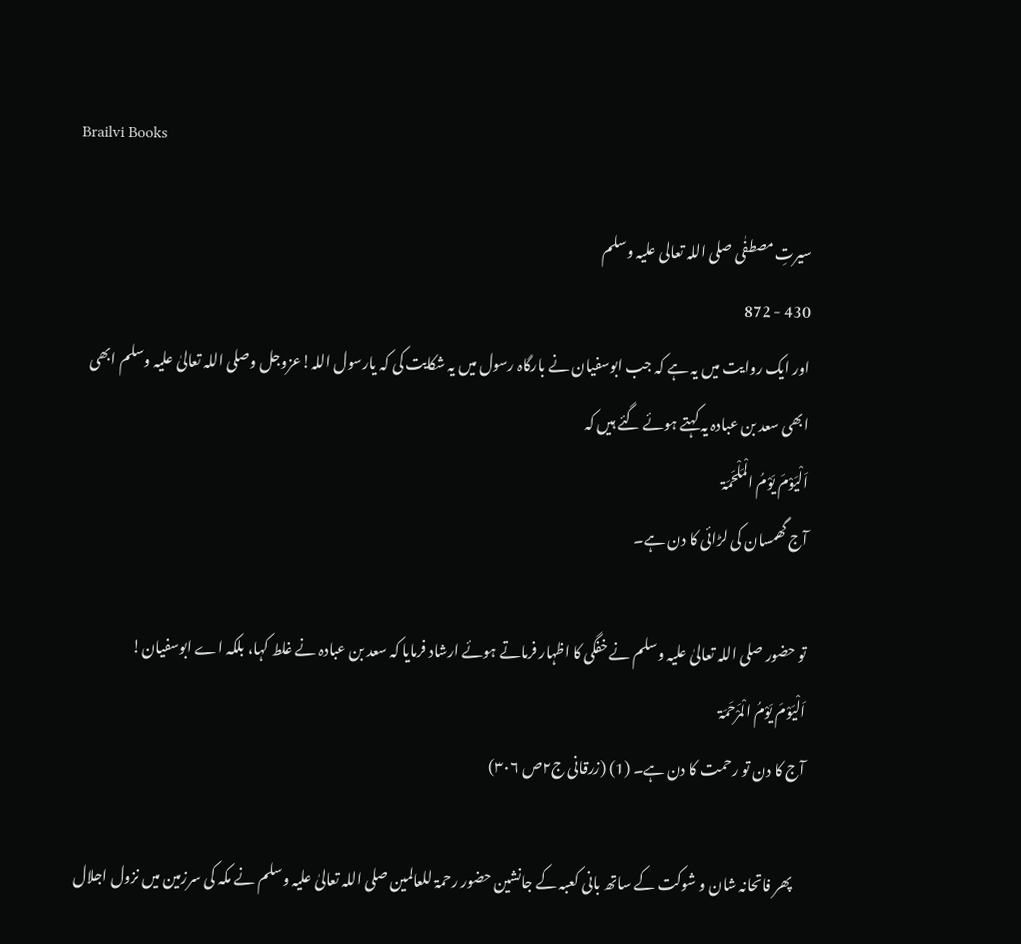Brailvi Books

سیرتِ مصطفٰی صلی اللہ تعالی علیہ وسلم
430 - 872
اور ایک روایت میں یہ ہے کہ جب ابوسفیان نے بارگاہ رسول میں یہ شکایت کی کہ یارسول اللہ!عزوجل وصلی اللہ تعالیٰ علیہ وسلم ابھی ابھی سعد بن عبادہ یہ کہتے ہوئے گئے ہیں کہ
اَلْیَوْمَ یَوْمُ الْمَلْحَمَۃ
آج گھمسان کی لڑائی کا دن ہے۔

تو حضور صلی اللہ تعالیٰ علیہ وسلم نے خفگی کا اظہار فرماتے ہوئے ارشاد فرمایا کہ سعد بن عبادہ نے غلط کہا، بلکہ اے ابوسفیان!
اَلْیَوْمَ یَوْمُ الْمَرْحَمَۃ
آج کا دن تو رحمت کا دن ہے۔ (1) (زرقانی ج۲ص ۳۰۶)

    پھر فاتحانہ شان و شوکت کے ساتھ بانی کعبہ کے جانشین حضور رحمۃ للعالمین صلی اللہ تعالیٰ علیہ وسلم نے مکہ کی سرزمین میں نزول اجلال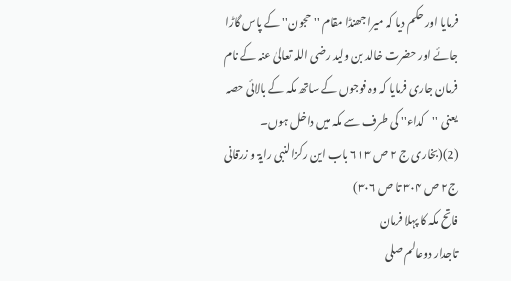فرمایا اور حکم دیا کہ میرا جھنڈا مقام ''حجون'' کے پاس گاڑا جائے اور حضرت خالد بن ولید رضی اللہ تعالیٰ عنہ کے نام فرمان جاری فرمایا کہ وہ فوجوں کے ساتھ مکہ کے بالائی حصہ یعنی ''کداء'' کی طرف سے مکہ میں داخل ہوں۔ (2)(بخاری ج ۲ ص ۶۱۳ باب این رکزالنبی رایۃ و زرقانی ج۲ ص ۳۰۴ تا ص ۳۰۶)
فاتح مکہ کا پہلا فرمان
تاجدار دوعالم صلی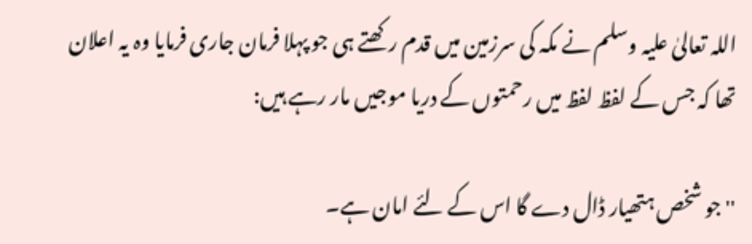اللہ تعالیٰ علیہ وسلم نے مکہ کی سرزمین میں قدم رکھتے ہی جو پہلا فرمان جاری فرمایا وہ یہ اعلان تھا کہ جس کے لفظ لفظ میں رحمتوں کے دریا موجیں مار رہے ہیں:

''جو شخص ہتھیار ڈال دے گا اس کے لئے امان ہے۔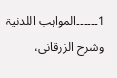1۔۔۔۔۔۔المواہب اللدنیۃ وشرح الزرقانی،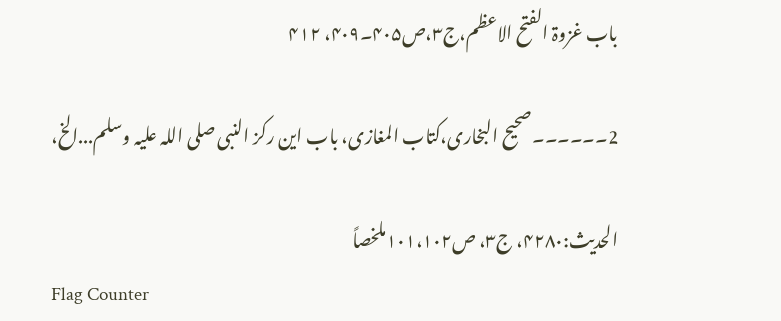باب غزوۃ الفتح الاعظم،ج۳،ص۴۰۵۔۴۰۹، ۴۱۲

2۔۔۔۔۔۔صحیح البخاری،کتاب المغازی، باب این رکز النبی صلی اللہ علیہ وسلم...الخ،

الحدیث:۴۲۸۰، ج۳، ص۱۰۱،۱۰۲ملخصاً
Flag Counter